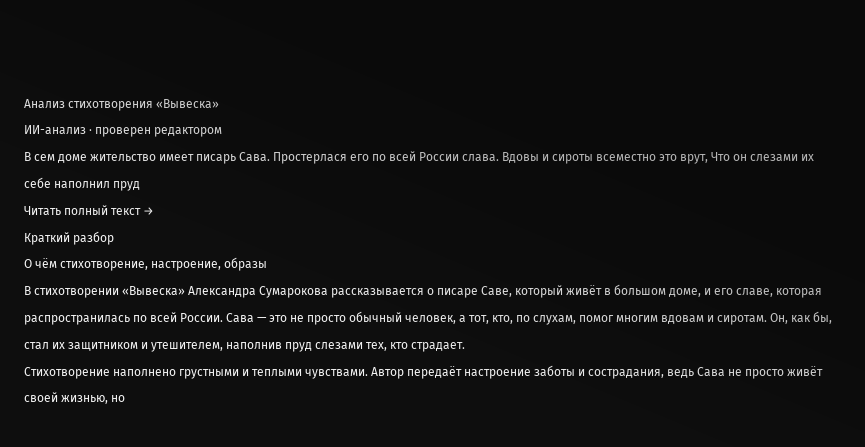Анализ стихотворения «Вывеска»
ИИ-анализ · проверен редактором
В сем доме жительство имеет писарь Сава. Простерлася его по всей России слава. Вдовы и сироты всеместно это врут, Что он слезами их себе наполнил пруд
Читать полный текст →
Краткий разбор
О чём стихотворение, настроение, образы
В стихотворении «Вывеска» Александра Сумарокова рассказывается о писаре Саве, который живёт в большом доме, и его славе, которая распространилась по всей России. Сава — это не просто обычный человек, а тот, кто, по слухам, помог многим вдовам и сиротам. Он, как бы, стал их защитником и утешителем, наполнив пруд слезами тех, кто страдает.
Стихотворение наполнено грустными и теплыми чувствами. Автор передаёт настроение заботы и сострадания, ведь Сава не просто живёт своей жизнью, но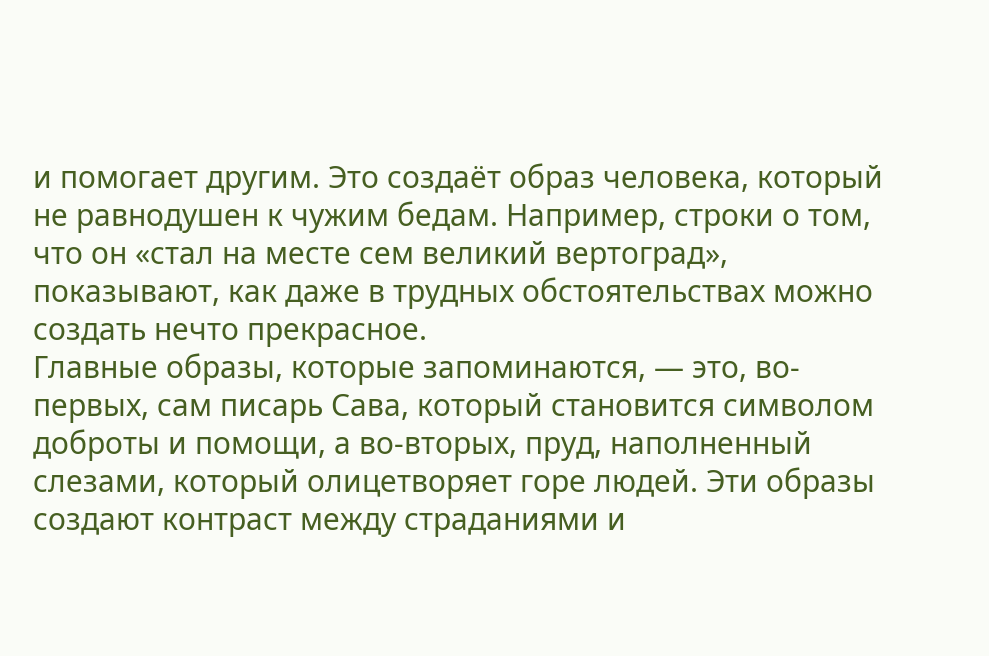и помогает другим. Это создаёт образ человека, который не равнодушен к чужим бедам. Например, строки о том, что он «стал на месте сем великий вертоград», показывают, как даже в трудных обстоятельствах можно создать нечто прекрасное.
Главные образы, которые запоминаются, — это, во-первых, сам писарь Сава, который становится символом доброты и помощи, а во-вторых, пруд, наполненный слезами, который олицетворяет горе людей. Эти образы создают контраст между страданиями и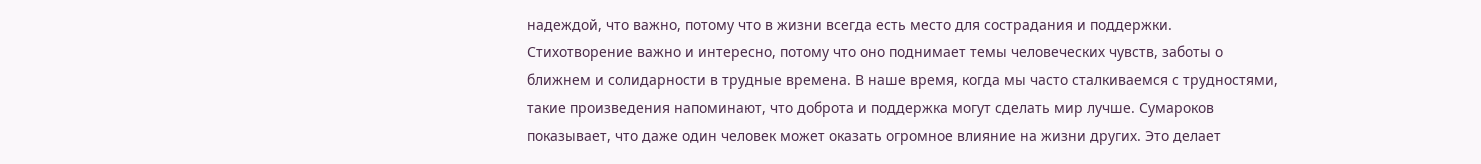надеждой, что важно, потому что в жизни всегда есть место для сострадания и поддержки.
Стихотворение важно и интересно, потому что оно поднимает темы человеческих чувств, заботы о ближнем и солидарности в трудные времена. В наше время, когда мы часто сталкиваемся с трудностями, такие произведения напоминают, что доброта и поддержка могут сделать мир лучше. Сумароков показывает, что даже один человек может оказать огромное влияние на жизни других. Это делает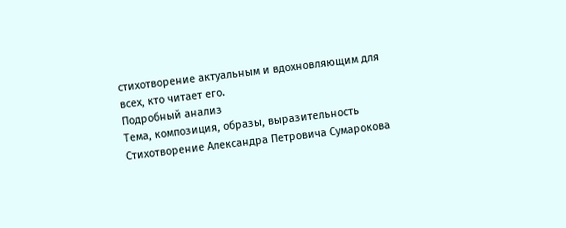стихотворение актуальным и вдохновляющим для всех, кто читает его.
Подробный анализ
Тема, композиция, образы, выразительность
Стихотворение Александра Петровича Сумарокова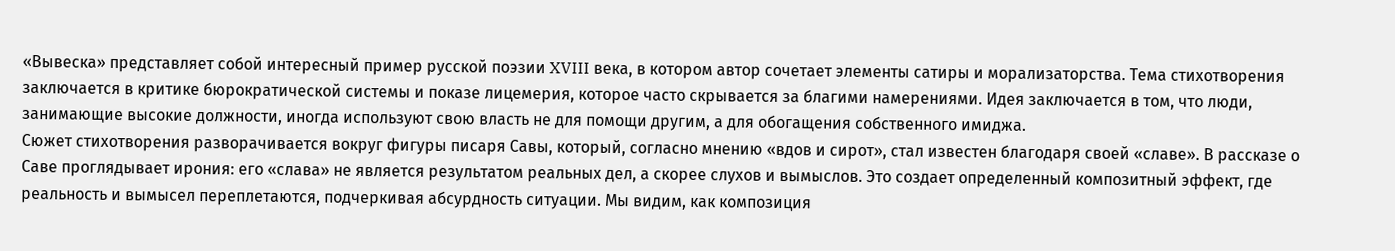«Вывеска» представляет собой интересный пример русской поэзии XVIII века, в котором автор сочетает элементы сатиры и морализаторства. Тема стихотворения заключается в критике бюрократической системы и показе лицемерия, которое часто скрывается за благими намерениями. Идея заключается в том, что люди, занимающие высокие должности, иногда используют свою власть не для помощи другим, а для обогащения собственного имиджа.
Сюжет стихотворения разворачивается вокруг фигуры писаря Савы, который, согласно мнению «вдов и сирот», стал известен благодаря своей «славе». В рассказе о Саве проглядывает ирония: его «слава» не является результатом реальных дел, а скорее слухов и вымыслов. Это создает определенный композитный эффект, где реальность и вымысел переплетаются, подчеркивая абсурдность ситуации. Мы видим, как композиция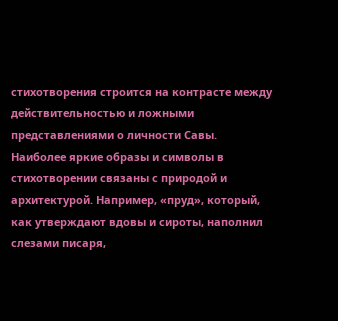стихотворения строится на контрасте между действительностью и ложными представлениями о личности Савы.
Наиболее яркие образы и символы в стихотворении связаны с природой и архитектурой. Например, «пруд», который, как утверждают вдовы и сироты, наполнил слезами писаря,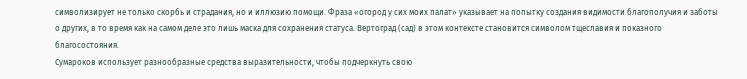символизирует не только скорбь и страдания, но и иллюзию помощи. Фраза «огород у сих моих палат» указывает на попытку создания видимости благополучия и заботы о других, в то время как на самом деле это лишь маска для сохранения статуса. Вертоград (сад) в этом контексте становится символом тщеславия и показного благосостояния.
Сумароков использует разнообразные средства выразительности, чтобы подчеркнуть свою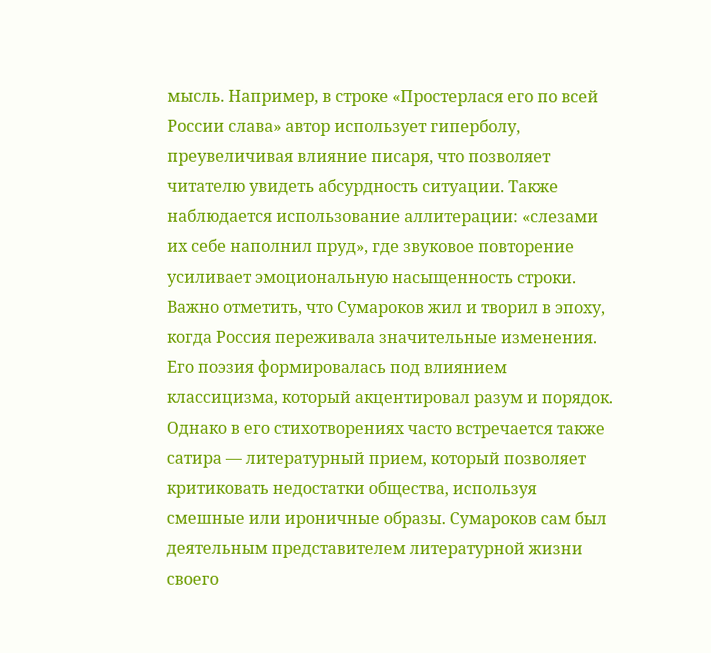мысль. Например, в строке «Простерлася его по всей России слава» автор использует гиперболу, преувеличивая влияние писаря, что позволяет читателю увидеть абсурдность ситуации. Также наблюдается использование аллитерации: «слезами их себе наполнил пруд», где звуковое повторение усиливает эмоциональную насыщенность строки.
Важно отметить, что Сумароков жил и творил в эпоху, когда Россия переживала значительные изменения. Его поэзия формировалась под влиянием классицизма, который акцентировал разум и порядок. Однако в его стихотворениях часто встречается также сатира — литературный прием, который позволяет критиковать недостатки общества, используя смешные или ироничные образы. Сумароков сам был деятельным представителем литературной жизни своего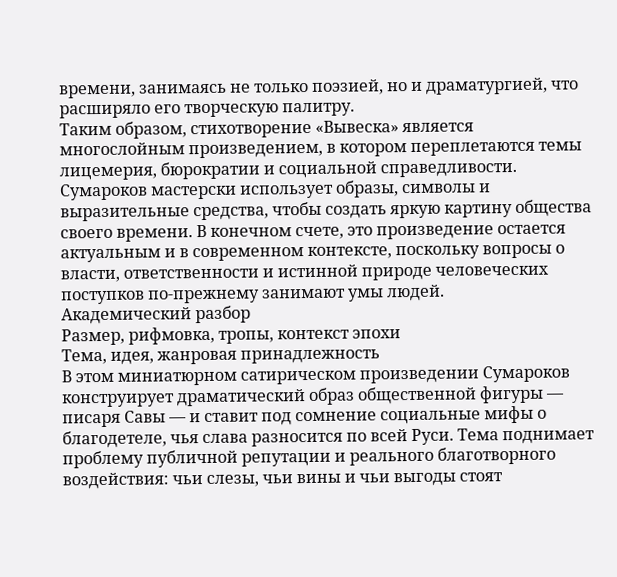времени, занимаясь не только поэзией, но и драматургией, что расширяло его творческую палитру.
Таким образом, стихотворение «Вывеска» является многослойным произведением, в котором переплетаются темы лицемерия, бюрократии и социальной справедливости. Сумароков мастерски использует образы, символы и выразительные средства, чтобы создать яркую картину общества своего времени. В конечном счете, это произведение остается актуальным и в современном контексте, поскольку вопросы о власти, ответственности и истинной природе человеческих поступков по-прежнему занимают умы людей.
Академический разбор
Размер, рифмовка, тропы, контекст эпохи
Тема, идея, жанровая принадлежность
В этом миниатюрном сатирическом произведении Сумароков конструирует драматический образ общественной фигуры — писаря Савы — и ставит под сомнение социальные мифы о благодетеле, чья слава разносится по всей Руси. Тема поднимает проблему публичной репутации и реального благотворного воздействия: чьи слезы, чьи вины и чьи выгоды стоят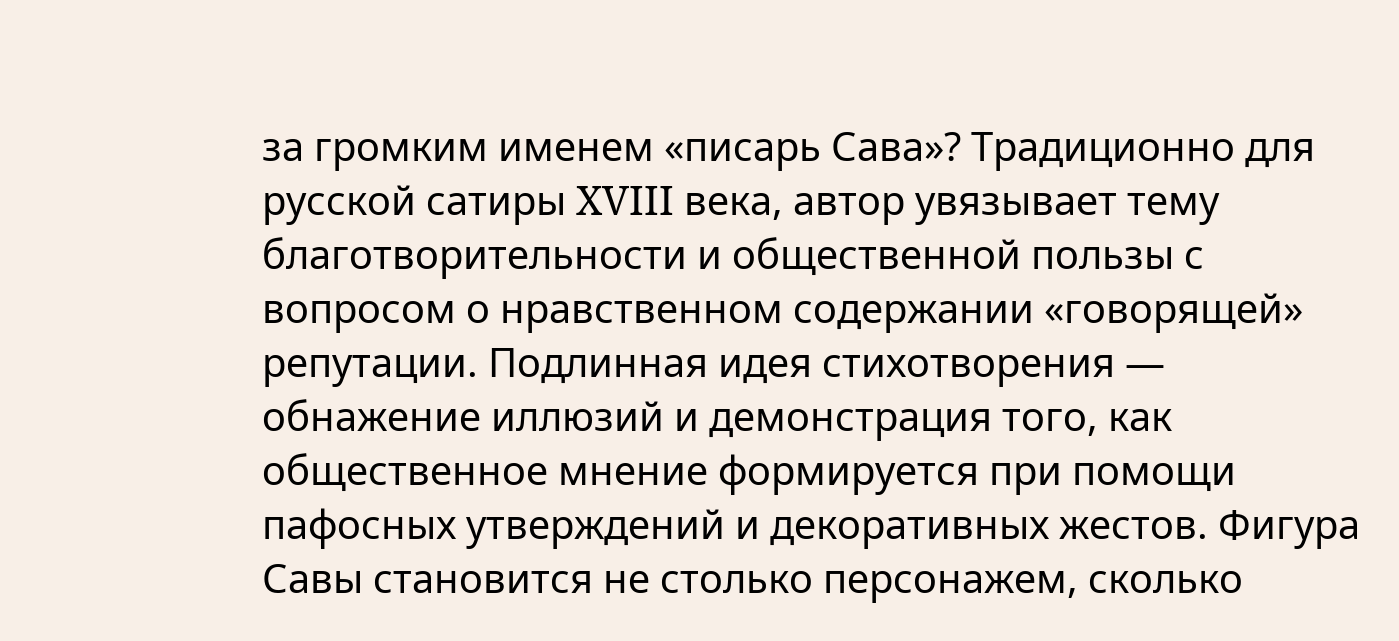за громким именем «писарь Сава»? Традиционно для русской сатиры XVIII века, автор увязывает тему благотворительности и общественной пользы с вопросом о нравственном содержании «говорящей» репутации. Подлинная идея стихотворения — обнажение иллюзий и демонстрация того, как общественное мнение формируется при помощи пафосных утверждений и декоративных жестов. Фигура Савы становится не столько персонажем, сколько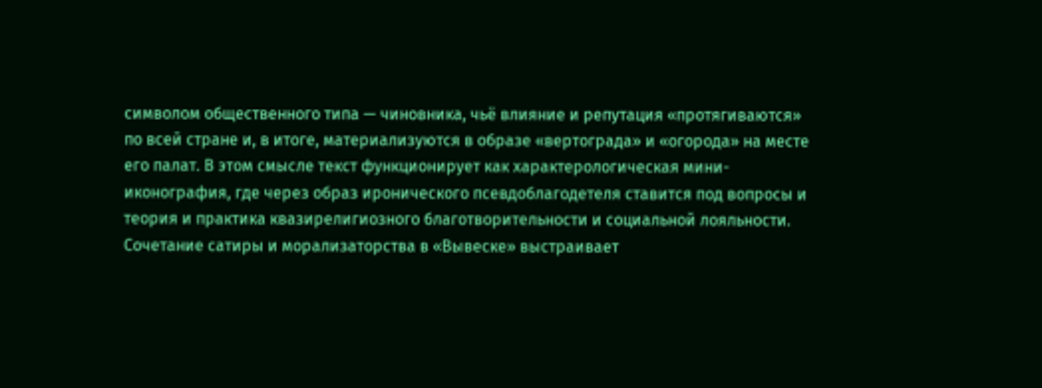символом общественного типа — чиновника, чьё влияние и репутация «протягиваются» по всей стране и, в итоге, материализуются в образе «вертограда» и «огорода» на месте его палат. В этом смысле текст функционирует как характерологическая мини-иконография, где через образ иронического псевдоблагодетеля ставится под вопросы и теория и практика квазирелигиозного благотворительности и социальной лояльности.
Сочетание сатиры и морализаторства в «Вывеске» выстраивает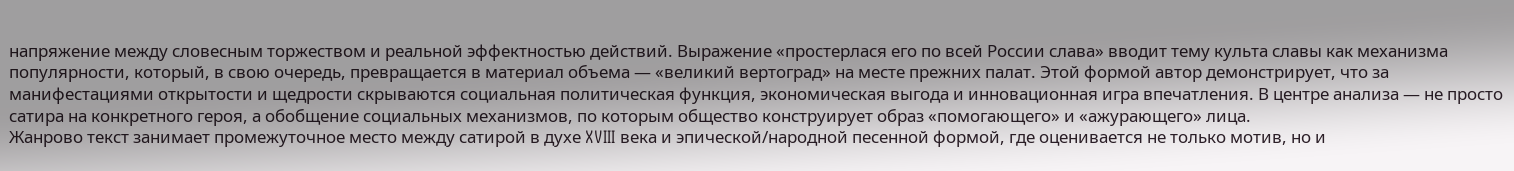напряжение между словесным торжеством и реальной эффектностью действий. Выражение «простерлася его по всей России слава» вводит тему культа славы как механизма популярности, который, в свою очередь, превращается в материал объема — «великий вертоград» на месте прежних палат. Этой формой автор демонстрирует, что за манифестациями открытости и щедрости скрываются социальная политическая функция, экономическая выгода и инновационная игра впечатления. В центре анализа — не просто сатира на конкретного героя, а обобщение социальных механизмов, по которым общество конструирует образ «помогающего» и «ажурающего» лица.
Жанрово текст занимает промежуточное место между сатирой в духе XVIII века и эпической/народной песенной формой, где оценивается не только мотив, но и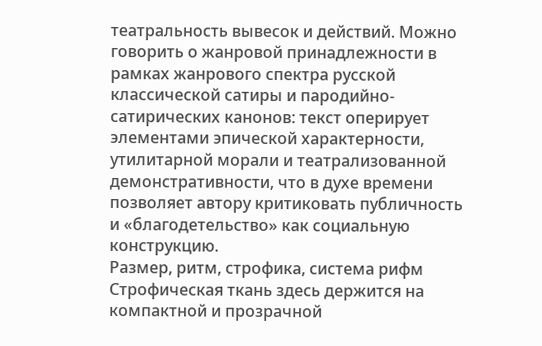театральность вывесок и действий. Можно говорить о жанровой принадлежности в рамках жанрового спектра русской классической сатиры и пародийно-сатирических канонов: текст оперирует элементами эпической характерности, утилитарной морали и театрализованной демонстративности, что в духе времени позволяет автору критиковать публичность и «благодетельство» как социальную конструкцию.
Размер, ритм, строфика, система рифм
Строфическая ткань здесь держится на компактной и прозрачной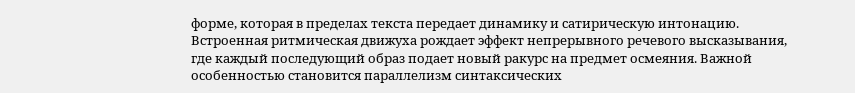форме, которая в пределах текста передает динамику и сатирическую интонацию. Встроенная ритмическая движуха рождает эффект непрерывного речевого высказывания, где каждый последующий образ подает новый ракурс на предмет осмеяния. Важной особенностью становится параллелизм синтаксических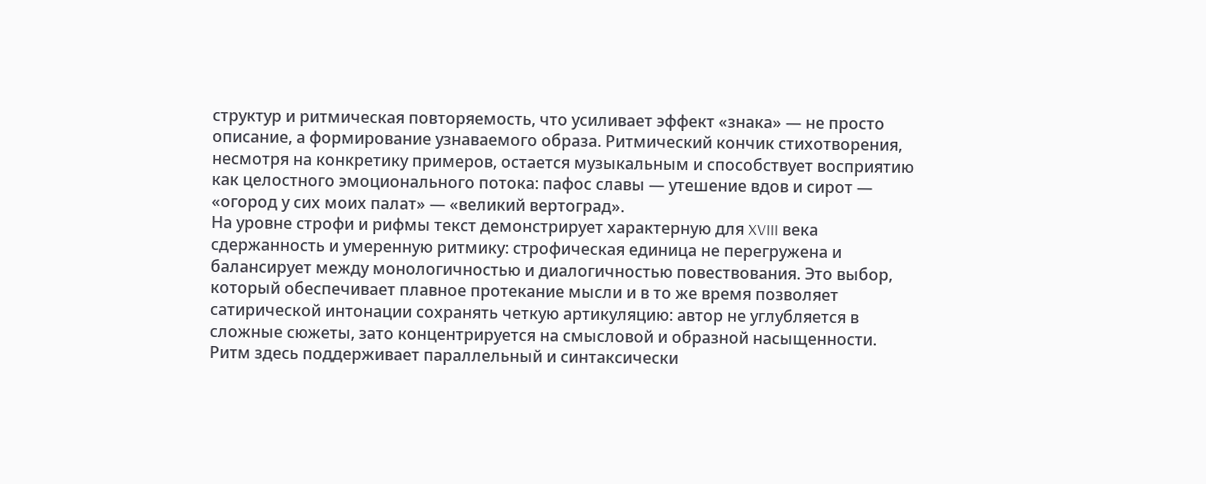структур и ритмическая повторяемость, что усиливает эффект «знака» — не просто описание, а формирование узнаваемого образа. Ритмический кончик стихотворения, несмотря на конкретику примеров, остается музыкальным и способствует восприятию как целостного эмоционального потока: пафос славы — утешение вдов и сирот — «огород у сих моих палат» — «великий вертоград».
На уровне строфи и рифмы текст демонстрирует характерную для XVIII века сдержанность и умеренную ритмику: строфическая единица не перегружена и балансирует между монологичностью и диалогичностью повествования. Это выбор, который обеспечивает плавное протекание мысли и в то же время позволяет сатирической интонации сохранять четкую артикуляцию: автор не углубляется в сложные сюжеты, зато концентрируется на смысловой и образной насыщенности. Ритм здесь поддерживает параллельный и синтаксически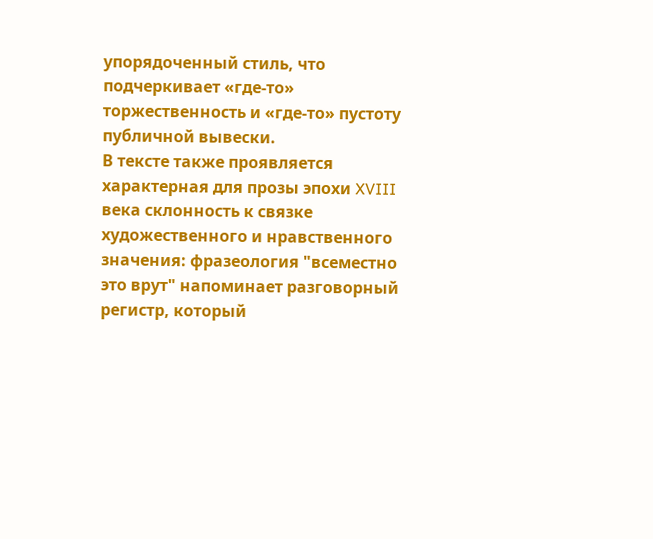упорядоченный стиль, что подчеркивает «где-то» торжественность и «где-то» пустоту публичной вывески.
В тексте также проявляется характерная для прозы эпохи XVIII века склонность к связке художественного и нравственного значения: фразеология "всеместно это врут" напоминает разговорный регистр, который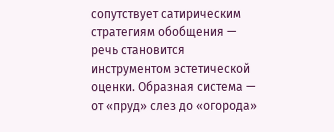сопутствует сатирическим стратегиям обобщения — речь становится инструментом эстетической оценки. Образная система — от «пруд» слез до «огорода»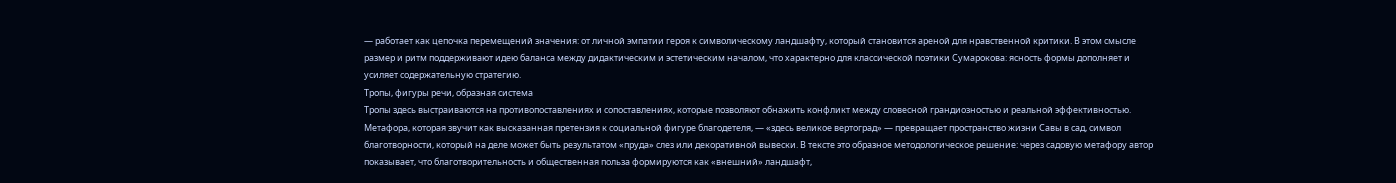— работает как цепочка перемещений значения: от личной эмпатии героя к символическому ландшафту, который становится ареной для нравственной критики. В этом смысле размер и ритм поддерживают идею баланса между дидактическим и эстетическим началом, что характерно для классической поэтики Сумарокова: ясность формы дополняет и усиляет содержательную стратегию.
Тропы, фигуры речи, образная система
Тропы здесь выстраиваются на противопоставлениях и сопоставлениях, которые позволяют обнажить конфликт между словесной грандиозностью и реальной эффективностью. Метафора, которая звучит как высказанная претензия к социальной фигуре благодетеля, — «здесь великое вертоград» — превращает пространство жизни Савы в сад, символ благотворности, который на деле может быть результатом «пруда» слез или декоративной вывески. В тексте это образное методологическое решение: через садовую метафору автор показывает, что благотворительность и общественная польза формируются как «внешний» ландшафт,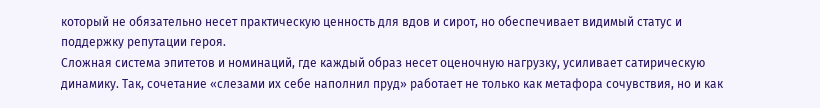который не обязательно несет практическую ценность для вдов и сирот, но обеспечивает видимый статус и поддержку репутации героя.
Сложная система эпитетов и номинаций, где каждый образ несет оценочную нагрузку, усиливает сатирическую динамику. Так, сочетание «слезами их себе наполнил пруд» работает не только как метафора сочувствия, но и как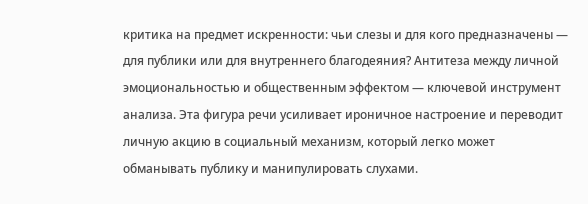критика на предмет искренности: чьи слезы и для кого предназначены — для публики или для внутреннего благодеяния? Антитеза между личной эмоциональностью и общественным эффектом — ключевой инструмент анализа. Эта фигура речи усиливает ироничное настроение и переводит личную акцию в социальный механизм, который легко может обманывать публику и манипулировать слухами.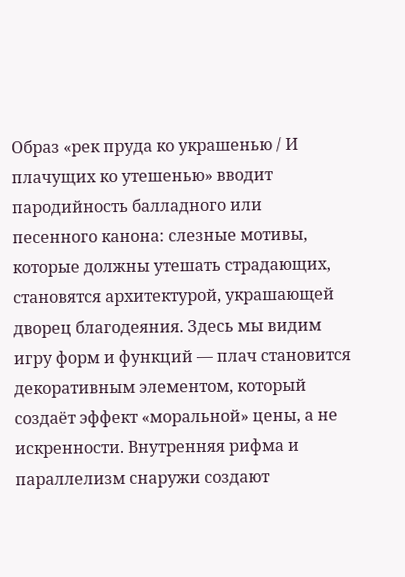Образ «рек пруда ко украшенью / И плачущих ко утешенью» вводит пародийность балладного или песенного канона: слезные мотивы, которые должны утешать страдающих, становятся архитектурой, украшающей дворец благодеяния. Здесь мы видим игру форм и функций — плач становится декоративным элементом, который создаёт эффект «моральной» цены, а не искренности. Внутренняя рифма и параллелизм снаружи создают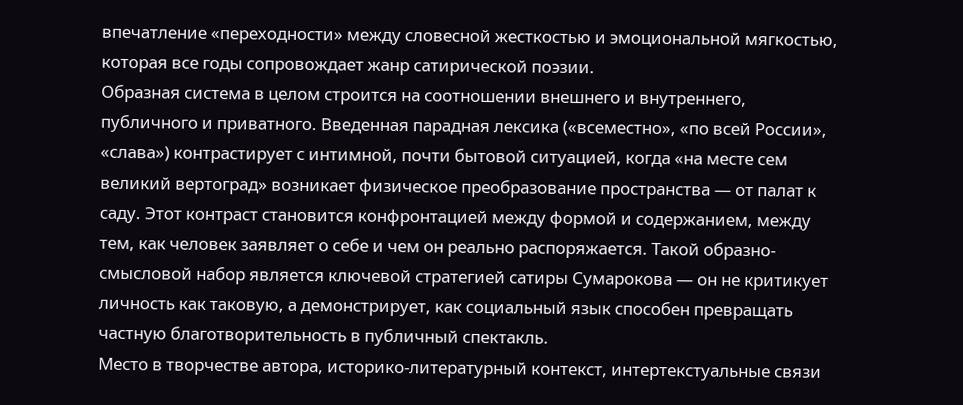впечатление «переходности» между словесной жесткостью и эмоциональной мягкостью, которая все годы сопровождает жанр сатирической поэзии.
Образная система в целом строится на соотношении внешнего и внутреннего, публичного и приватного. Введенная парадная лексика («всеместно», «по всей России», «слава») контрастирует с интимной, почти бытовой ситуацией, когда «на месте сем великий вертоград» возникает физическое преобразование пространства — от палат к саду. Этот контраст становится конфронтацией между формой и содержанием, между тем, как человек заявляет о себе и чем он реально распоряжается. Такой образно-смысловой набор является ключевой стратегией сатиры Сумарокова — он не критикует личность как таковую, а демонстрирует, как социальный язык способен превращать частную благотворительность в публичный спектакль.
Место в творчестве автора, историко-литературный контекст, интертекстуальные связи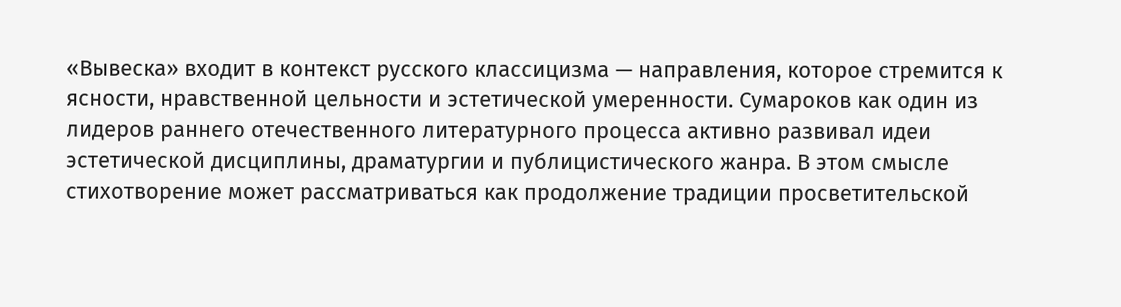«Вывеска» входит в контекст русского классицизма — направления, которое стремится к ясности, нравственной цельности и эстетической умеренности. Сумароков как один из лидеров раннего отечественного литературного процесса активно развивал идеи эстетической дисциплины, драматургии и публицистического жанра. В этом смысле стихотворение может рассматриваться как продолжение традиции просветительской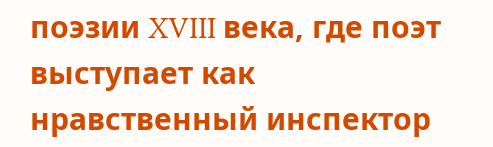поэзии XVIII века, где поэт выступает как нравственный инспектор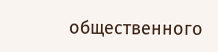общественного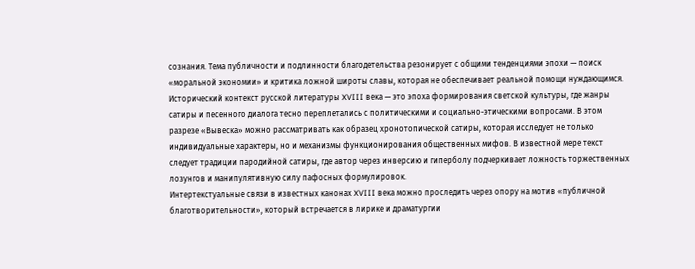сознания. Тема публичности и подлинности благодетельства резонирует с общими тенденциями эпохи — поиск «моральной экономии» и критика ложной широты славы, которая не обеспечивает реальной помощи нуждающимся.
Исторический контекст русской литературы XVIII века — это эпоха формирования светской культуры, где жанры сатиры и песенного диалога тесно переплетались с политическими и социально-этическими вопросами. В этом разрезе «Вывеска» можно рассматривать как образец хронотопической сатиры, которая исследует не только индивидуальные характеры, но и механизмы функционирования общественных мифов. В известной мере текст следует традиции пародийной сатиры, где автор через инверсию и гиперболу подчеркивает ложность торжественных лозунгов и манипулятивную силу пафосных формулировок.
Интертекстуальные связи в известных канонах XVIII века можно проследить через опору на мотив «публичной благотворительности», который встречается в лирике и драматургии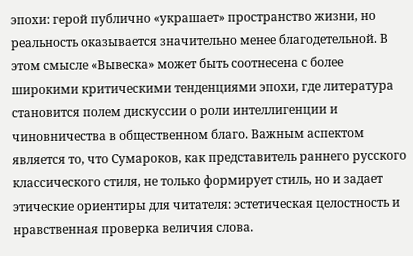эпохи: герой публично «украшает» пространство жизни, но реальность оказывается значительно менее благодетельной. В этом смысле «Вывеска» может быть соотнесена с более широкими критическими тенденциями эпохи, где литература становится полем дискуссии о роли интеллигенции и чиновничества в общественном благо. Важным аспектом является то, что Сумароков, как представитель раннего русского классического стиля, не только формирует стиль, но и задает этические ориентиры для читателя: эстетическая целостность и нравственная проверка величия слова.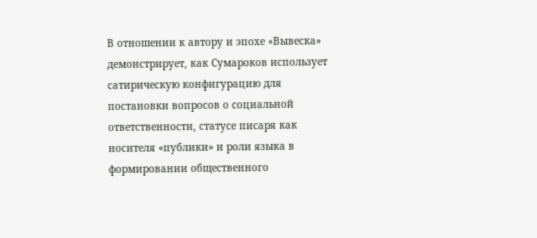В отношении к автору и эпохе «Вывеска» демонстрирует, как Сумароков использует сатирическую конфигурацию для постановки вопросов о социальной ответственности, статусе писаря как носителя «публики» и роли языка в формировании общественного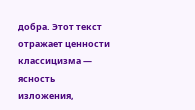добра. Этот текст отражает ценности классицизма — ясность изложения,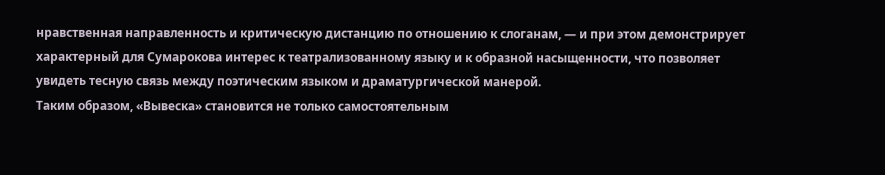нравственная направленность и критическую дистанцию по отношению к слоганам, — и при этом демонстрирует характерный для Сумарокова интерес к театрализованному языку и к образной насыщенности, что позволяет увидеть тесную связь между поэтическим языком и драматургической манерой.
Таким образом, «Вывеска» становится не только самостоятельным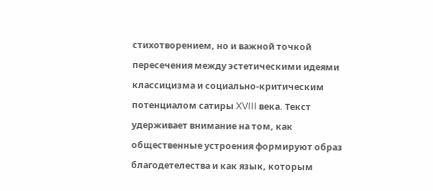стихотворением, но и важной точкой пересечения между эстетическими идеями классицизма и социально-критическим потенциалом сатиры XVIII века. Текст удерживает внимание на том, как общественные устроения формируют образ благодетелества и как язык, которым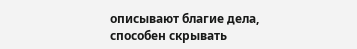описывают благие дела, способен скрывать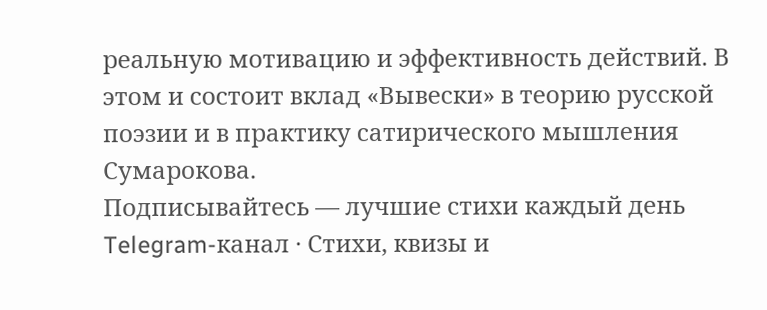реальную мотивацию и эффективность действий. В этом и состоит вклад «Вывески» в теорию русской поэзии и в практику сатирического мышления Сумарокова.
Подписывайтесь — лучшие стихи каждый день
Telegram-канал · Стихи, квизы и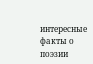интересные факты о поэзии